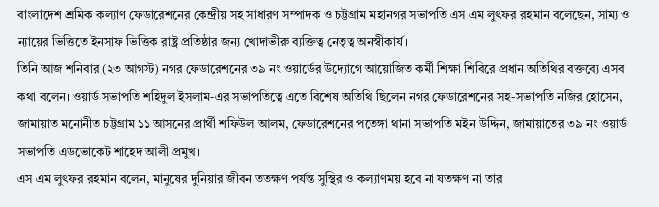বাংলাদেশ শ্রমিক কল্যাণ ফেডারেশনের কেন্দ্রীয় সহ সাধারণ সম্পাদক ও চট্টগ্রাম মহানগর সভাপতি এস এম লুৎফর রহমান বলেছেন, সাম্য ও ন্যায়ের ভিত্তিতে ইনসাফ ভিত্তিক রাষ্ট্র প্রতিষ্ঠার জন্য খোদাভীরু ব্যক্তিত্ব নেতৃত্ব অনস্বীকার্য।
তিনি আজ শনিবার (২৩ আগস্ট) নগর ফেডারেশনের ৩৯ নং ওয়ার্ডের উদ্যোগে আয়োজিত কর্মী শিক্ষা শিবিরে প্রধান অতিথির বক্তব্যে এসব কথা বলেন। ওয়ার্ড সভাপতি শহিদুল ইসলাম-এর সভাপতিত্বে এতে বিশেষ অতিথি ছিলেন নগর ফেডারেশনের সহ-সভাপতি নজির হোসেন, জামায়াত মনোনীত চট্টগ্রাম ১১ আসনের প্রার্থী শফিউল আলম, ফেডারেশনের পতেঙ্গা থানা সভাপতি মইন উদ্দিন, জামায়াতের ৩৯ নং ওয়ার্ড সভাপতি এডভোকেট শাহেদ আলী প্রমুখ।
এস এম লুৎফর রহমান বলেন, মানুষের দুনিয়ার জীবন ততক্ষণ পর্যন্ত সুস্থির ও কল্যাণময় হবে না যতক্ষণ না তার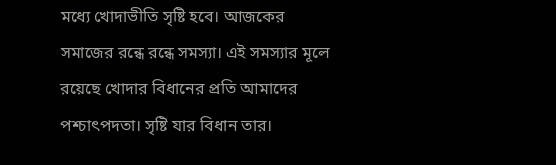মধ্যে খোদাভীতি সৃষ্টি হবে। আজকের সমাজের রন্ধে রন্ধে সমস্যা। এই সমস্যার মূলে রয়েছে খোদার বিধানের প্রতি আমাদের পশ্চাৎপদতা। সৃষ্টি যার বিধান তার।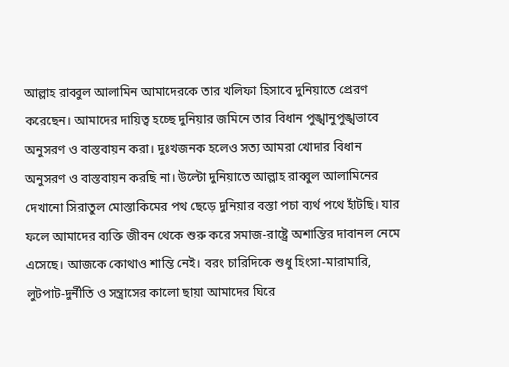আল্লাহ রাব্বুল আলামিন আমাদেরকে তার খলিফা হিসাবে দুনিয়াতে প্রেরণ করেছেন। আমাদের দায়িত্ব হচ্ছে দুনিয়ার জমিনে তার বিধান পুঙ্খানুপুঙ্খভাবে অনুসরণ ও বাস্তবায়ন করা। দুঃখজনক হলেও সত্য আমরা খোদার বিধান অনুসরণ ও বাস্তবায়ন করছি না। উল্টো দুনিয়াতে আল্লাহ রাব্বুল আলামিনের দেখানো সিরাতুল মোস্তাকিমের পথ ছেড়ে দুনিয়ার বস্তা পচা ব্যর্থ পথে হাঁটছি। যার ফলে আমাদের ব্যক্তি জীবন থেকে শুরু করে সমাজ-রাষ্ট্রে অশান্তির দাবানল নেমে এসেছে। আজকে কোথাও শান্তি নেই। বরং চারিদিকে শুধু হিংসা-মারামারি, লুটপাট-দুর্নীতি ও সন্ত্রাসের কালো ছায়া আমাদের ঘিরে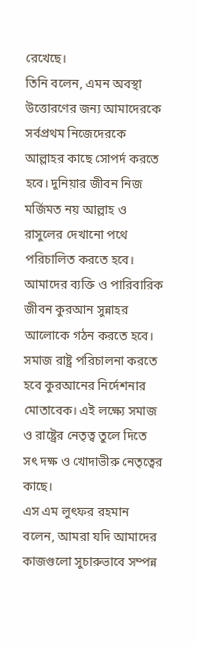রেখেছে।
তিনি বলেন, এমন অবস্থা উত্তোরণের জন্য আমাদেরকে সর্বপ্রথম নিজেদেরকে আল্লাহর কাছে সোপর্দ করতে হবে। দুনিয়ার জীবন নিজ মর্জিমত নয় আল্লাহ ও রাসুলের দেখানো পথে পরিচালিত করতে হবে। আমাদের ব্যক্তি ও পারিবারিক জীবন কুরআন সুন্নাহর আলোকে গঠন করতে হবে। সমাজ রাষ্ট্র পরিচালনা করতে হবে কুরআনের নির্দেশনার মোতাবেক। এই লক্ষ্যে সমাজ ও রাষ্ট্রের নেতৃত্ব তুলে দিতে সৎ দক্ষ ও খোদাভীরু নেতৃত্বের কাছে।
এস এম লুৎফর রহমান বলেন, আমরা যদি আমাদের কাজগুলো সুচারুভাবে সম্পন্ন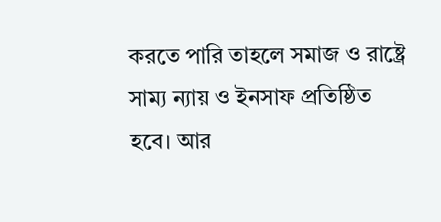করতে পারি তাহলে সমাজ ও রাষ্ট্রে সাম্য ন্যায় ও ইনসাফ প্রতিষ্ঠিত হবে। আর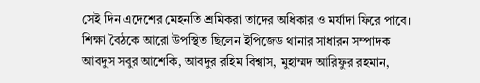সেই দিন এদেশের মেহনতি শ্রমিকরা তাদের অধিকার ও মর্যাদা ফিরে পাবে।
শিক্ষা বৈঠকে আরো উপস্থিত ছিলেন ইপিজেড থানার সাধারন সম্পাদক আবদুস সবুর আশেকি, আবদুর রহিম বিশ্বাস, মুহাম্মদ আরিফুর রহমান,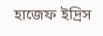হাজেফ ইদ্রিস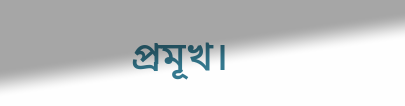প্রমূখ।